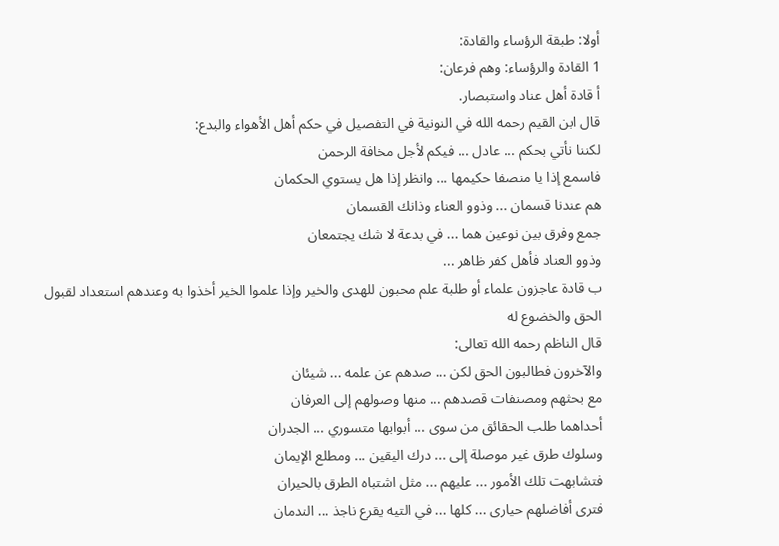أولا: طبقة الرؤساء والقادة:
1 القادة والرؤساء: وهم فرعان:
أ قادة أهل عناد واستبصار.
قال ابن القيم رحمه الله في النونية في التفصيل في حكم أهل الأهواء والبدع:
لكننا نأتي بحكم ... عادل ... فيكم لأجل مخافة الرحمن
فاسمع إذا يا منصفا حكيمها ... وانظر إذا هل يستوي الحكمان
هم عندنا قسمان ... وذوو العناء وذانك القسمان
جمع وفرق بين نوعين هما ... في بدعة لا شك يجتمعان
وذوو العناد فأهل كفر ظاهر ...
ب قادة عاجزون علماء أو طلبة علم محبون للهدى والخير وإذا علموا الخير أخذوا به وعندهم استعداد لقبول الحق والخضوع له
قال الناظم رحمه الله تعالى:
والآخرون فطالبون الحق لكن ... صدهم عن علمه ... شيئان
مع بحثهم ومصنفات قصدهم ... منها وصولهم إلى العرفان
أحداهما طلب الحقائق من سوى ... أبوابها متسوري ... الجدران
وسلوك طرق غير موصلة إلى ... درك اليقين ... ومطلع الإيمان
فتشابهت تلك الأمور ... عليهم ... مثل اشتباه الطرق بالحيران
فترى أفاضلهم حيارى ... كلها ... في التيه يقرع ناجذ ... الندمان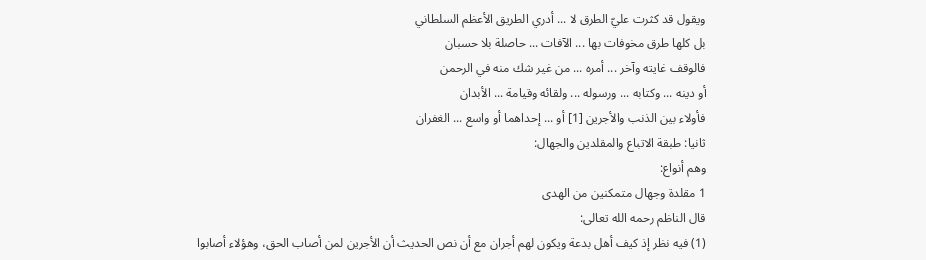ويقول قد كثرت عليّ الطرق لا ... أدري الطريق الأعظم السلطاني
بل كلها طرق مخوفات بها ... الآفات ... حاصلة بلا حسبان
فالوقف غايته وآخر ... أمره ... من غير شك منه في الرحمن
أو دينه ... وكتابه ... ورسوله ... ولقائه وقيامة ... الأبدان
فأولاء بين الذنب والأجرين [1] أو ... إحداهما أو واسع ... الغفران
ثانيا: طبقة الاتباع والمقلدين والجهال:
وهم أنواع:
1 مقلدة وجهال متمكنين من الهدى
قال الناظم رحمه الله تعالى:
(1) فيه نظر إذ كيف أهل بدعة ويكون لهم أجران مع أن نص الحديث أن الأجرين لمن أصاب الحق، وهؤلاء أصابوا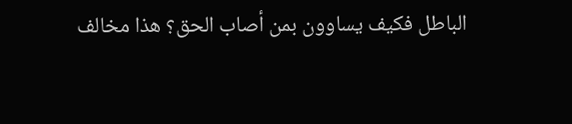الباطل فكيف يساوون بمن أصاب الحق؟ هذا مخالف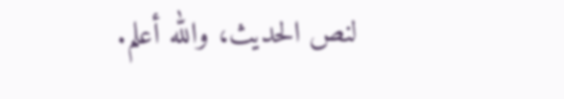لنص الحديث، والله أعلم.